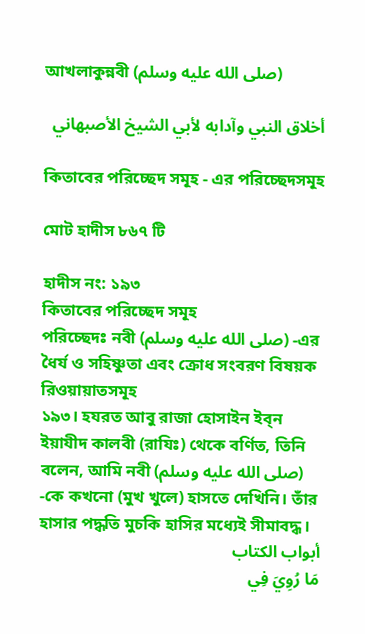আখলাকুন্নবী (صلى الله عليه وسلم)

أخلاق النبي وآدابه لأبي الشيخ الأصبهاني

কিতাবের পরিচ্ছেদ সমূহ - এর পরিচ্ছেদসমূহ

মোট হাদীস ৮৬৭ টি

হাদীস নং: ১৯৩
কিতাবের পরিচ্ছেদ সমূহ
পরিচ্ছেদঃ নবী (صلى الله عليه وسلم) -এর ধৈর্য ও সহিষ্ণুতা এবং ক্রোধ সংবরণ বিষয়ক রিওয়ায়াতসমূহ
১৯৩। হযরত আবু রাজা হোসাইন ইব্‌ন ইয়াযীদ কালবী (রাযিঃ) থেকে বর্ণিত, তিনি বলেন, আমি নবী (صلى الله عليه وسلم) -কে কখনো (মুখ খুলে) হাসতে দেখিনি। তাঁর হাসার পদ্ধতি মুচকি হাসির মধ্যেই সীমাবদ্ধ।
أبواب الكتاب
مَا رُوِيَ فِي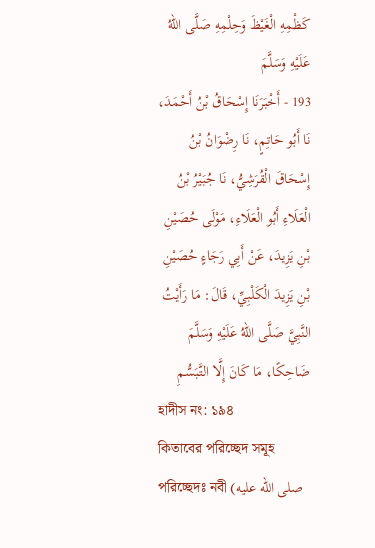كَظْمِهِ الْغَيْظَ وَحِلْمِهِ صَلَّى اللهُ عَلَيْهِ وَسَلَّمَ
193 - أَخْبَرَنَا إِسْحَاقُ بْنُ أَحْمَدَ، نَا أَبُو حَاتِمٍ، نَا رِضْوَانُ بْنُ إِسْحَاقَ الْقُرَشِيُّ، نَا جُبَيْرُ بْنُ الْعَلَاءِ أَبُو الْعَلَاءِ، مَوْلَى حُصَيْنِ بْنِ يَزِيدَ، عَنْ أَبِي رَجَاءٍ حُصَيْنِ بْنِ يَزِيدَ الْكَلْبِيِّ، قَالَ: مَا رَأَيْتُ النَّبِيَّ صَلَّى اللهُ عَلَيْهِ وَسَلَّمَ ضَاحِكًا، مَا كَانَ إِلَّا التَّبَسُّمِ
হাদীস নং: ১৯৪
কিতাবের পরিচ্ছেদ সমূহ
পরিচ্ছেদঃ নবী (صلى الله عليه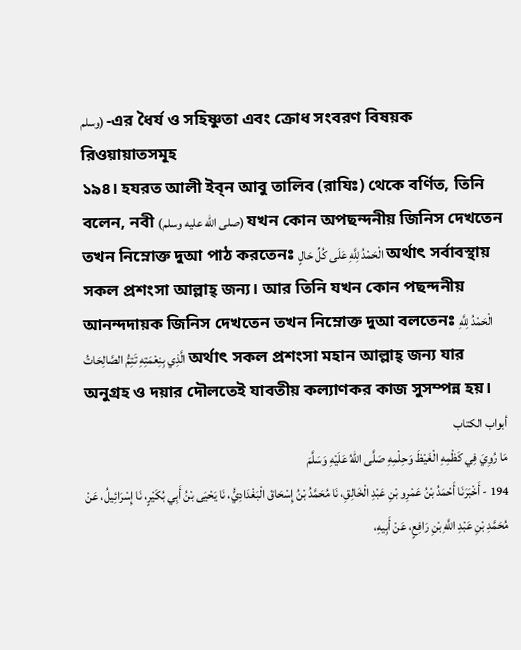وسلم) -এর ধৈর্য ও সহিষ্ণুতা এবং ক্রোধ সংবরণ বিষয়ক রিওয়ায়াতসমূহ
১৯৪। হযরত আলী ইব্‌ন আবু তালিব (রাযিঃ) থেকে বর্ণিত, তিনি বলেন, নবী (صلى الله عليه وسلم) যখন কোন অপছন্দনীয় জিনিস দেখতেন তখন নিম্নোক্ত দুআ পাঠ করতেনঃ الْحَمْدُ لِلَّهِ عَلَى كُلِّ حَالٍ অর্থাৎ সর্বাবস্থায় সকল প্রশংসা আল্লাহ্‌ জন্য। আর তিনি যখন কোন পছন্দনীয় আনন্দদায়ক জিনিস দেখতেন তখন নিম্নোক্ত দুআ বলতেনঃ الْحَمْدُ لِلَّهِ الَّذِي بِنِعْمَتِهِ تَتِمُّ الصَّالِحَاتُ অর্থাৎ সকল প্রশংসা মহান আল্লাহ্‌ জন্য যার অনুগ্রহ ও দয়ার দৌলতেই যাবতীয় কল্যাণকর কাজ সুসম্পন্ন হয়।
أبواب الكتاب
مَا رُوِيَ فِي كَظْمِهِ الْغَيْظَ وَحِلْمِهِ صَلَّى اللهُ عَلَيْهِ وَسَلَّمَ
194 - أَخْبَرَنَا أَحْمَدُ بْنُ عَمْرِو بْنِ عَبْدِ الْخَالِقِ، نَا مُحَمَّدُ بْنُ إِسْحَاقَ الْبَغْدَادِيُّ، نَا يَحْيَى بْنُ أَبِي بُكَيْرٍ، نَا إِسْرَائِيلُ، عَنْ مُحَمَّدِ بْنِ عَبْدِ اللَّهِ بْنِ رَافِعٍ، عَنْ أَبِيهِ،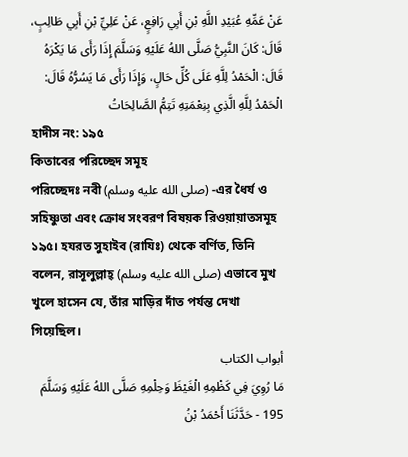عَنْ عَمِّهِ عُبَيْدِ اللَّهِ بْنِ أَبِي رَافِعٍ، عَنْ عَلِيِّ بْنِ أَبِي طَالِبٍ، قَالَ: كَانَ النَّبِيُّ صَلَّى اللهُ عَلَيْهِ وَسَلَّمَ إِذَا رَأَى مَا يَكْرَهُ قَالَ: الْحَمْدُ لِلَّهِ عَلَى كُلِّ حَالٍ، وَإِذَا رَأَى مَا يَسُرُّهُ قَالَ: الْحَمْدُ لِلَّهِ الَّذِي بِنِعْمَتِهِ تَتِمُّ الصَّالِحَاتُ
হাদীস নং: ১৯৫
কিতাবের পরিচ্ছেদ সমূহ
পরিচ্ছেদঃ নবী (صلى الله عليه وسلم) -এর ধৈর্য ও সহিষ্ণুতা এবং ক্রোধ সংবরণ বিষয়ক রিওয়ায়াতসমূহ
১৯৫। হযরত সুহাইব (রাযিঃ) থেকে বর্ণিত, তিনি বলেন, রাসূলুল্লাহ্ (صلى الله عليه وسلم) এভাবে মুখ খুলে হাসেন যে, তাঁর মাড়ির দাঁত পর্যন্ত দেখা গিয়েছিল।
أبواب الكتاب
مَا رُوِيَ فِي كَظْمِهِ الْغَيْظَ وَحِلْمِهِ صَلَّى اللهُ عَلَيْهِ وَسَلَّمَ
195 - حَدَّثَنَا أَحْمَدُ بْنُ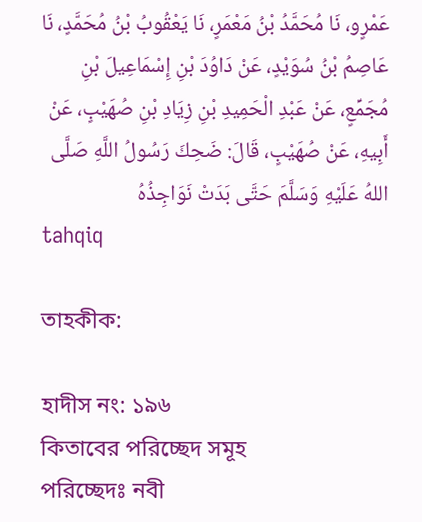عَمْرٍو، نَا مُحَمَّدُ بْنُ مَعْمَرٍ، نَا يَعْقُوبُ بْنُ مُحَمَّدٍ، نَا عَاصِمُ بْنُ سُوَيْدٍ، عَنْ دَاوُدَ بْنِ إِسْمَاعِيلَ بْنِ مُجَمِّعٍ، عَنْ عَبْدِ الْحَمِيدِ بْنِ زِيَادِ بْنِ صُهَيْبٍ، عَنْ أَبِيهِ، عَنْ صُهَيْبٍ، قَالَ: ضَحِكَ رَسُولُ اللَّهِ صَلَّى اللهُ عَلَيْهِ وَسَلَّمَ حَتَّى بَدَتْ نَوَاجِذُهُ
tahqiq

তাহকীক:

হাদীস নং: ১৯৬
কিতাবের পরিচ্ছেদ সমূহ
পরিচ্ছেদঃ নবী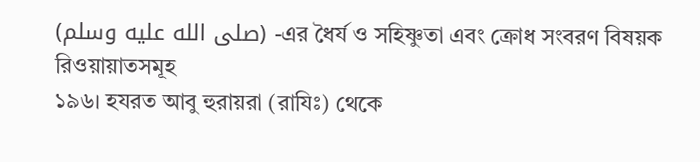(صلى الله عليه وسلم) -এর ধৈর্য ও সহিষ্ণুতা এবং ক্রোধ সংবরণ বিষয়ক রিওয়ায়াতসমূহ
১৯৬। হযরত আবু হুরায়রা (রাযিঃ) থেকে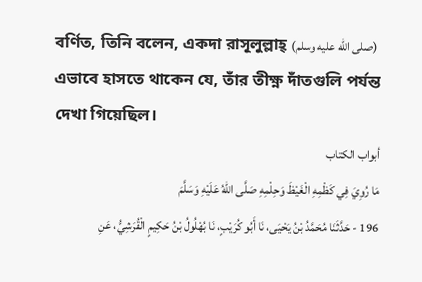বর্ণিত, তিনি বলেন, একদা রাসূলুল্লাহ্ (صلى الله عليه وسلم) এভাবে হাসতে থাকেন যে, তাঁর তীক্ষ্ণ দাঁতগুলি পর্যন্ত দেখা গিয়েছিল।
أبواب الكتاب
مَا رُوِيَ فِي كَظْمِهِ الْغَيْظَ وَحِلْمِهِ صَلَّى اللهُ عَلَيْهِ وَسَلَّمَ
196 - حَدَّثَنَا مُحَمَّدُ بْنُ يَحْيَى، نَا أَبُو كُرَيْبٍ، نَا بُهْلُولُ بْنُ حَكِيمٍ الْقُرَشِيُّ، عَنِ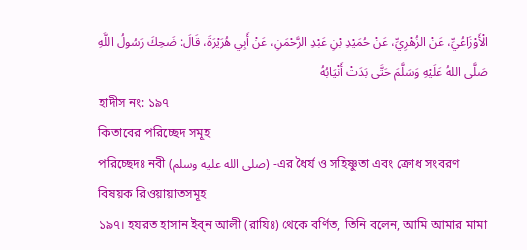الْأَوْزَاعُيِّ، عَنْ الزُهْرِيِّ، عَنْ حُمَيْدِ بْنِ عَبْدِ الرَّحْمَنِ، عَنْ أَبِي هُرَيْرَةَ، قَالَ: ضَحِكَ رَسُولُ اللَّهِ صَلَّى اللهُ عَلَيْهِ وَسَلَّمَ حَتَّى بَدَتْ أَنْيَابُهُ
হাদীস নং: ১৯৭
কিতাবের পরিচ্ছেদ সমূহ
পরিচ্ছেদঃ নবী (صلى الله عليه وسلم) -এর ধৈর্য ও সহিষ্ণুতা এবং ক্রোধ সংবরণ বিষয়ক রিওয়ায়াতসমূহ
১৯৭। হযরত হাসান ইব্‌ন আলী (রাযিঃ) থেকে বর্ণিত, তিনি বলেন, আমি আমার মামা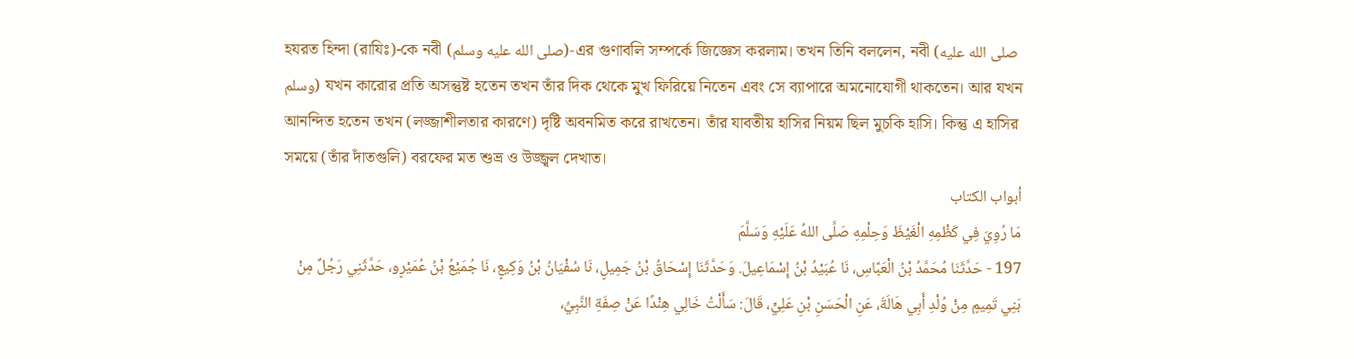হযরত হিন্দা (রাযিঃ)-কে নবী (صلى الله عليه وسلم)-এর গুণাবলি সম্পর্কে জিজ্ঞেস করলাম। তখন তিনি বললেন, নবী (صلى الله عليه وسلم) যখন কারোর প্রতি অসন্তুষ্ট হতেন তখন তাঁর দিক থেকে মুখ ফিরিয়ে নিতেন এবং সে ব্যাপারে অমনোযোগী থাকতেন। আর যখন আনন্দিত হতেন তখন (লজ্জাশীলতার কারণে) দৃষ্টি অবনমিত করে রাখতেন। তাঁর যাবতীয় হাসির নিয়ম ছিল মুচকি হাসি। কিন্তু এ হাসির সময়ে (তাঁর দাঁতগুলি) বরফের মত শুভ্র ও উজ্জ্বল দেখাত।
أبواب الكتاب
مَا رُوِيَ فِي كَظْمِهِ الْغَيْظَ وَحِلْمِهِ صَلَّى اللهُ عَلَيْهِ وَسَلَّمَ
197 - حَدَّثَنَا مُحَمَّدُ بْنُ الْعَبَّاسِ، نَا عُبَيْدُ بْنُ إِسْمَاعِيلَ. وَحَدَّثَنَا إِسْحَاقُ بْنُ جَمِيلٍ، نَا سُفْيَانُ بْنُ وَكِيعٍ، نَا جُمَيْعُ بْنُ عُمَيْرٍو، حَدَّثَنِي رَجُلٌ مِنْ بَنِي تَمِيمٍ مِنْ وُلْدِ أَبِي هَالَةَ، عَنِ الْحَسَنِ بْنِ عَلِيٍّ، قَالَ: سَأَلْتُ خَالِي هِنْدًا عَنْ صِفَةِ النَّبِيِّ،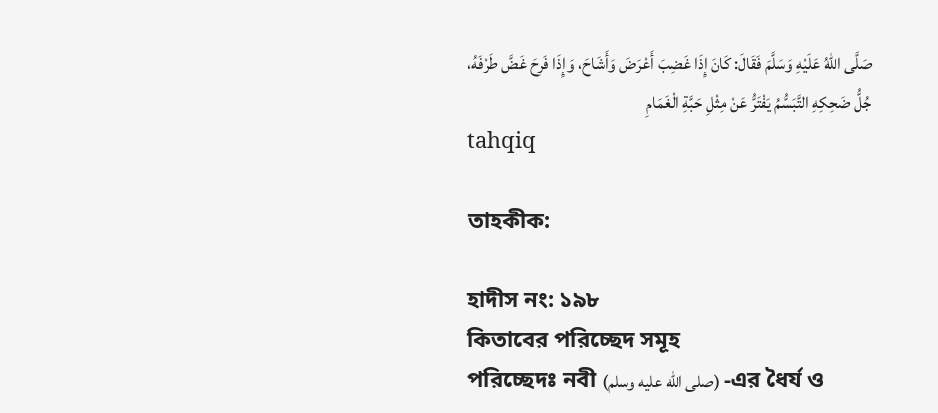صَلَّى اللهُ عَلَيْهِ وَسَلَّمَ فَقَالَ: كَانَ إِذَا غَضِبَ أَعْرَضَ وَأَشَاحَ، وَإِذَا فَرِحَ غَضَّ طَرْفَهُ، جُلُّ ضَحِكِهِ التَّبَسُّمُ يَفْتَرُّ عَنْ مِثْلِ حَبَّةِ الْغَمَامِ
tahqiq

তাহকীক:

হাদীস নং: ১৯৮
কিতাবের পরিচ্ছেদ সমূহ
পরিচ্ছেদঃ নবী (صلى الله عليه وسلم) -এর ধৈর্য ও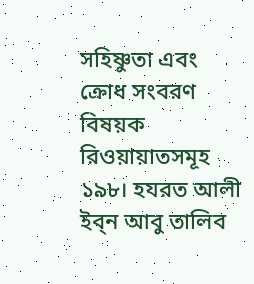সহিষ্ণুতা এবং ক্রোধ সংবরণ বিষয়ক রিওয়ায়াতসমূহ
১৯৮। হযরত আলী ইব্‌ন আবু তালিব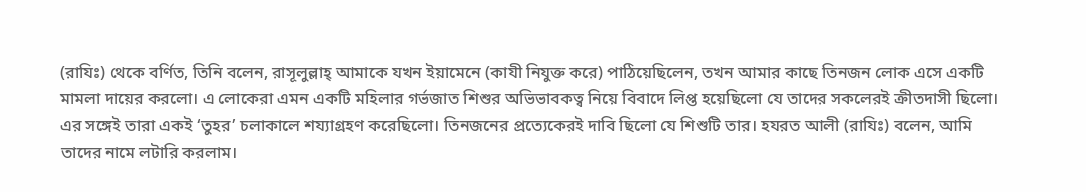(রাযিঃ) থেকে বর্ণিত, তিনি বলেন, রাসূলুল্লাহ্‌ আমাকে যখন ইয়ামেনে (কাযী নিযুক্ত করে) পাঠিয়েছিলেন, তখন আমার কাছে তিনজন লোক এসে একটি মামলা দায়ের করলো। এ লোকেরা এমন একটি মহিলার গর্ভজাত শিশুর অভিভাবকত্ব নিয়ে বিবাদে লিপ্ত হয়েছিলো যে তাদের সকলেরই ক্রীতদাসী ছিলো। এর সঙ্গেই তারা একই ‘তুহর’ চলাকালে শয্যাগ্রহণ করেছিলো। তিনজনের প্রত্যেকেরই দাবি ছিলো যে শিশুটি তার। হযরত আলী (রাযিঃ) বলেন, আমি তাদের নামে লটারি করলাম।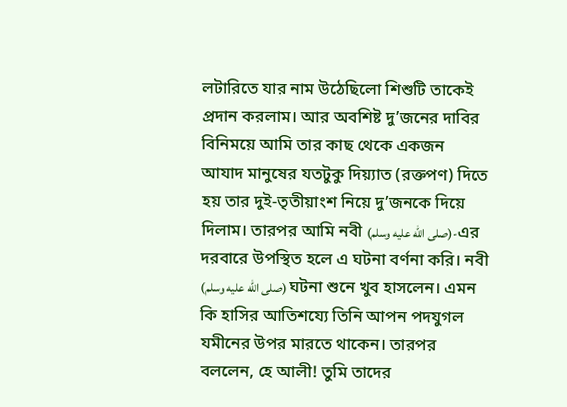লটারিতে যার নাম উঠেছিলো শিশুটি তাকেই প্রদান করলাম। আর অবশিষ্ট দু’জনের দাবির বিনিময়ে আমি তার কাছ থেকে একজন আযাদ মানুষের যতটুকু দিয়্যাত (রক্তপণ) দিতে হয় তার দুই-তৃতীয়াংশ নিয়ে দু’জনকে দিয়ে দিলাম। তারপর আমি নবী (صلى الله عليه وسلم)-এর দরবারে উপস্থিত হলে এ ঘটনা বর্ণনা করি। নবী (صلى الله عليه وسلم) ঘটনা শুনে খুব হাসলেন। এমন কি হাসির আতিশয্যে তিনি আপন পদযুগল যমীনের উপর মারতে থাকেন। তারপর বললেন, হে আলী! তুমি তাদের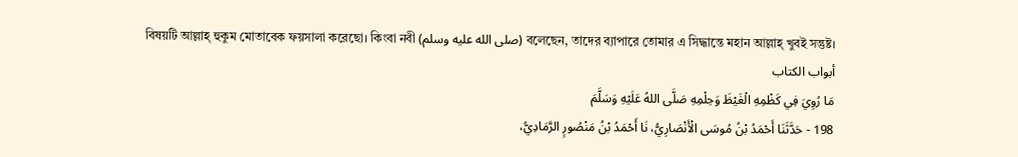বিষয়টি আল্লাহ্‌ হুকুম মোতাবেক ফয়সালা করেছো। কিংবা নবী (صلى الله عليه وسلم) বলেছেন, তাদের ব্যাপারে তোমার এ সিদ্ধান্তে মহান আল্লাহ্ খুবই সন্তুষ্ট।
أبواب الكتاب
مَا رُوِيَ فِي كَظْمِهِ الْغَيْظَ وَحِلْمِهِ صَلَّى اللهُ عَلَيْهِ وَسَلَّمَ
198 - حَدَّثَنَا أَحْمَدُ بْنُ مُوسَى الْأَنْصَارِيُّ، نَا أَحْمَدُ بْنُ مَنْصُورٍ الرَّمَادِيُّ،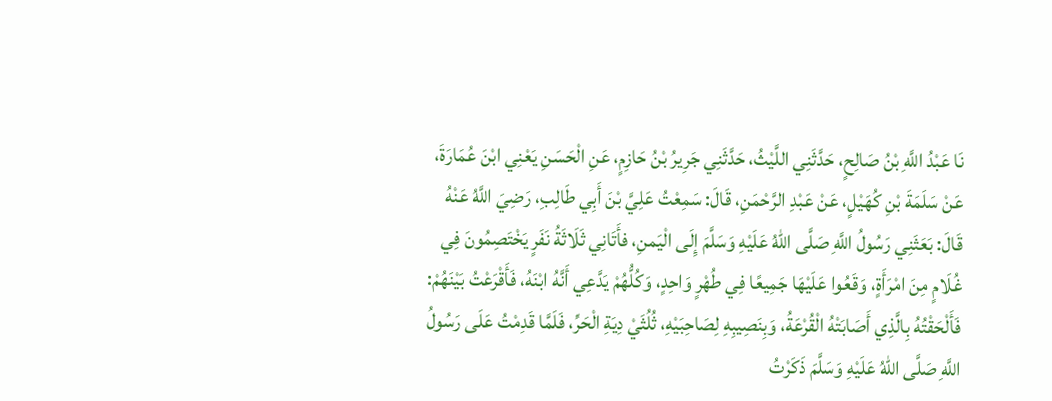نَا عَبْدُ اللَّهِ بْنُ صَالِحٍ، حَدَّثَنِي اللَّيْثُ، حَدَّثَنِي جَرِيرُ بْنُ حَازِمٍ، عَنِ الْحَسَنِ يَعْنِي ابْنَ عُمَارَةَ، عَنْ سَلَمَةَ بْنِ كُهَيْلٍ، عَنْ عَبْدِ الرَّحْمَنِ، قَالَ: سَمِعْتُ عَلِيَّ بْنَ أَبِي طَالِبِ، رَضِيَ اللَّهُ عَنْهُ قَالَ: بَعَثَنِي رَسُولُ اللَّهِ صَلَّى اللهُ عَلَيْهِ وَسَلَّمَ إِلَى الْيَمنِ، فأَتَانِي ثَلَاثَةُ نَفَرٍ يَخْتَصِمُونَ فِي غُلَامٍ مِنَ امْرَأَةٍ، وَقَعُوا عَلَيْهَا جَمِيعًا فِي طُهْرٍ وَاحِدٍ، وَكُلُّهُمْ يَدَّعِي أَنَّهُ ابْنَهُ، فَأَقْرَعْتُ بَيْنَهُمْ: فَأَلْحَقْتُهُ بِالَّذِي أَصَابَتْهُ الْقُرْعَةُ، وَبِنَصِيبِهِ لِصَاحِبَيْهِ، ثُلُثَيْ دِيَةِ الْحَرِّ، فَلَمَّا قَدِمْتُ عَلَى رَسُولُ اللَّهِ صَلَّى اللهُ عَلَيْهِ وَسَلَّمَ ذَكَرْتُ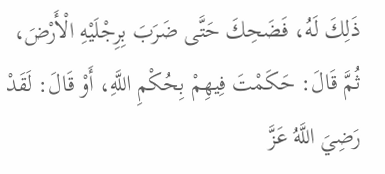ذَلِكَ لَهُ، فَضَحِكَ حَتَّى ضَرَبَ بِرِجْلَيْهِ الْأَرْضَ، ثُمَّ قَالَ: حَكَمْتَ فِيهِمْ بِحُكْمِ اللَّهِ، أَوْ قَالَ: لَقَدْ رَضِيَ اللَّهُ عَزَّ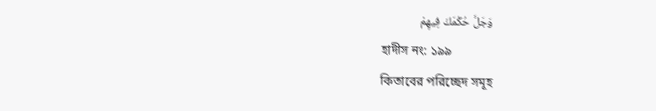وَجَلَّ حُكْمَكَ فِيهِمْ
হাদীস নং: ১৯৯
কিতাবের পরিচ্ছেদ সমূহ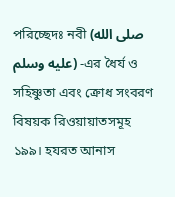পরিচ্ছেদঃ নবী (صلى الله عليه وسلم) -এর ধৈর্য ও সহিষ্ণুতা এবং ক্রোধ সংবরণ বিষয়ক রিওয়ায়াতসমূহ
১৯৯। হযরত আনাস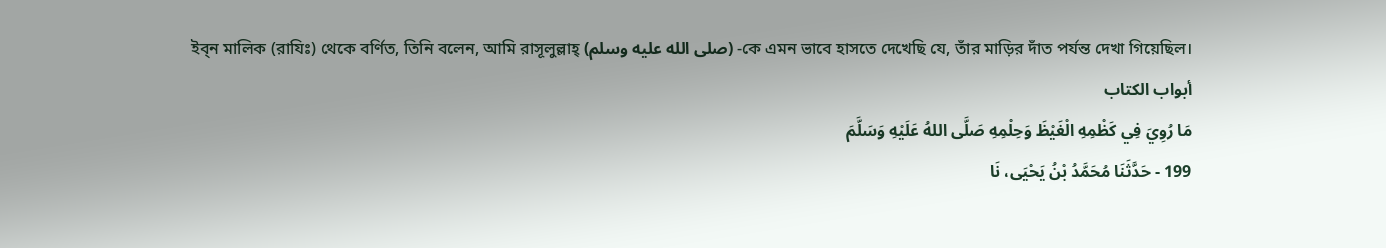ইব্‌ন মালিক (রাযিঃ) থেকে বর্ণিত, তিনি বলেন, আমি রাসূলুল্লাহ্ (صلى الله عليه وسلم) -কে এমন ভাবে হাসতে দেখেছি যে, তাঁর মাড়ির দাঁত পর্যন্ত দেখা গিয়েছিল।
أبواب الكتاب
مَا رُوِيَ فِي كَظْمِهِ الْغَيْظَ وَحِلْمِهِ صَلَّى اللهُ عَلَيْهِ وَسَلَّمَ
199 - حَدَّثَنَا مُحَمَّدُ بْنُ يَحْيَى، نَا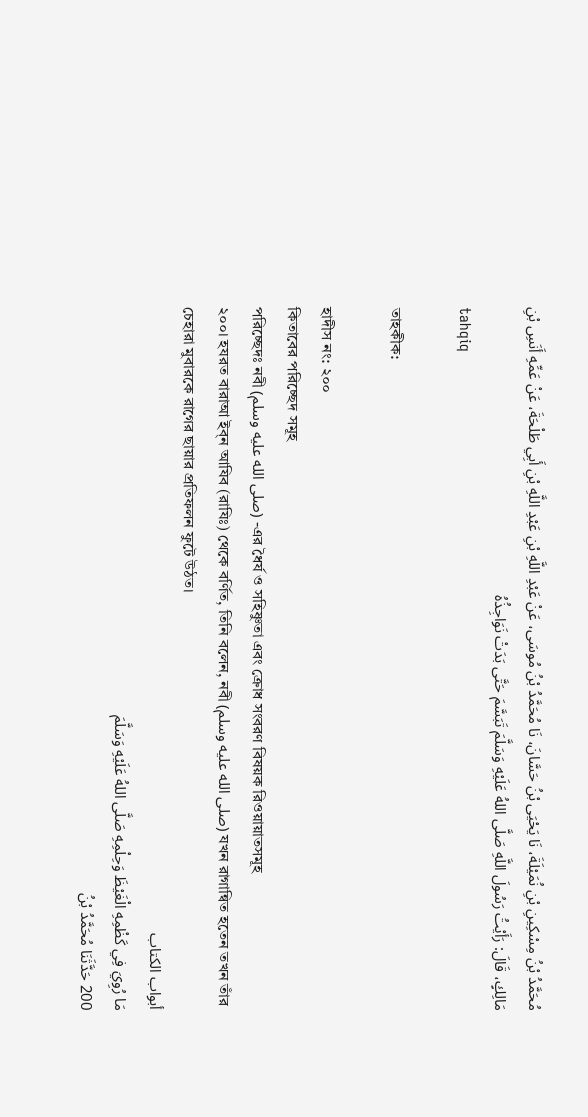مُحَمَّدُ بْنُ مِسْكِينِ بْنِ نُمَيْلَةَ، نَا يَحْيَى بْنُ حَسَّانَ، نَا مُحَمَّدُ بْنُ مُوسَى، عَنْ عَبْدِ اللَّهِ بْنِ عَبْدِ اللَّهِ بْنِ أَبِي طَلْحَةَ، عَنْ عَمِّهِ أَنَسِ بْنِ مَالِكٍ، قَالَ: رَأَيْتُ رَسُولَ اللَّهِ صَلَّى اللهُ عَلَيْهِ وَسَلَّمَ تَبَسَّمَ حَتَّى بَدَتْ نَوَاجِذُهُ
tahqiq

তাহকীক:

হাদীস নং: ২০০
কিতাবের পরিচ্ছেদ সমূহ
পরিচ্ছেদঃ নবী (صلى الله عليه وسلم) -এর ধৈর্য ও সহিষ্ণুতা এবং ক্রোধ সংবরণ বিষয়ক রিওয়ায়াতসমূহ
২০০। হযরত বারাআ ইব্‌ন আযিব (রাযিঃ) থেকে বর্ণিত, তিনি বলেন, নবী (صلى الله عليه وسلم) যখন রাগান্বিত হতেন তখন তাঁর চেহারা মুবারকে রাগের ছায়ার প্রতিফলন ফুটে উঠত।
أبواب الكتاب
مَا رُوِيَ فِي كَظْمِهِ الْغَيْظَ وَحِلْمِهِ صَلَّى اللهُ عَلَيْهِ وَسَلَّمَ
200 حَدَّثَنَا مُحَمَّدُ بْنُ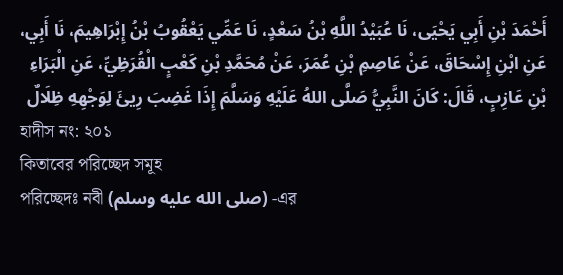أَحْمَدَ بْنِ أَبِي يَحْيَى، نَا عُبَيْدُ اللَّهِ بْنُ سَعْدٍ، نَا عَمِّي يَعْقُوبُ بْنُ إِبْرَاهِيمَ، نَا أَبِي، عَنِ ابْنِ إِسْحَاقَ، عَنْ عَاصِمِ بْنِ عُمَرَ، عَنْ مُحَمَّدِ بْنِ كَعْبٍ الْقُرَظِيِّ، عَنِ الْبَرَاءِ بْنِ عَازِبٍ، قَالَ: كَانَ النَّبِيُّ صَلَّى اللهُ عَلَيْهِ وَسَلَّمَ إِذَا غَضِبَ رِيئَ لِوَجْهِهِ ظِلَالٌ
হাদীস নং: ২০১
কিতাবের পরিচ্ছেদ সমূহ
পরিচ্ছেদঃ নবী (صلى الله عليه وسلم) -এর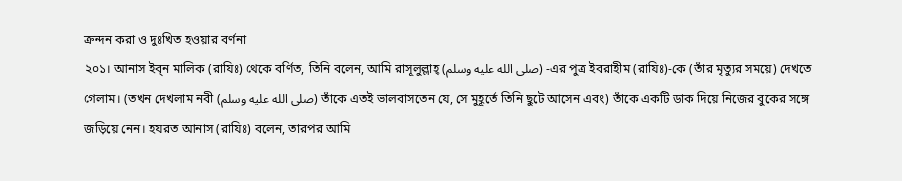ক্রন্দন করা ও দুঃখিত হওয়ার বর্ণনা
২০১। আনাস ইব্‌ন মালিক (রাযিঃ) থেকে বর্ণিত, তিনি বলেন, আমি রাসূলুল্লাহ্ (صلى الله عليه وسلم) -এর পুত্র ইবরাহীম (রাযিঃ)-কে (তাঁর মৃত্যুর সময়ে) দেখতে গেলাম। (তখন দেখলাম নবী (صلى الله عليه وسلم) তাঁকে এতই ভালবাসতেন যে, সে মুহূর্তে তিনি ছুটে আসেন এবং) তাঁকে একটি ডাক দিয়ে নিজের বুকের সঙ্গে জড়িয়ে নেন। হযরত আনাস (রাযিঃ) বলেন, তারপর আমি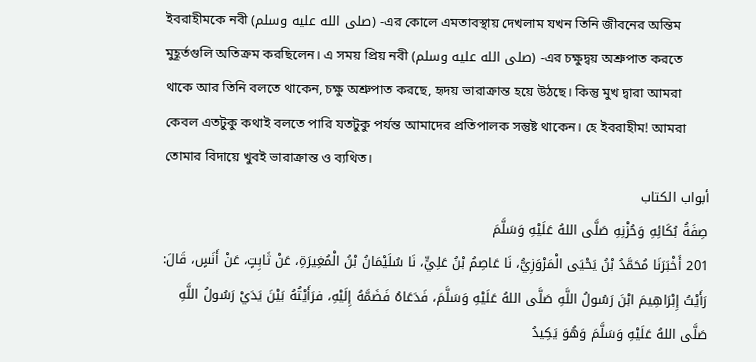ইবরাহীমকে নবী (صلى الله عليه وسلم) -এর কোলে এমতাবস্থায় দেখলাম যখন তিনি জীবনের অন্তিম মুহূর্তগুলি অতিক্রম করছিলেন। এ সময় প্রিয় নবী (صلى الله عليه وسلم) -এর চক্ষুদ্বয় অশ্রুপাত করতে থাকে আর তিনি বলতে থাকেন, চক্ষু অশ্রুপাত করছে, হৃদয় ভারাক্রান্ত হয়ে উঠছে। কিন্তু মুখ দ্বারা আমরা কেবল এতটুকু কথাই বলতে পারি যতটুকু পর্যন্ত আমাদের প্রতিপালক সন্তুষ্ট থাকেন। হে ইবরাহীম! আমরা তোমার বিদায়ে খুবই ভারাক্রান্ত ও ব্যথিত।
أبواب الكتاب
صِفَةُ بُكَائِهِ وَحُزْنِهِ صَلَّى اللهُ عَلَيْهِ وَسَلَّمَ
201 أَخْبَرَنَا مُحَمَّدُ بْنُ يَحْيَى الْمَرْوَزِيُّ، نَا عَاصِمُ بْنُ عَلِيٍّ، نَا سُلَيْمَانُ بْنُ الْمُغِيرَةِ، عَنْ ثَابِتٍ، عَنْ أَنَسٍ، قَالَ: رَأَيْتُ إِبْرَاهِيمَ ابْنَ رَسُولُ اللَّهِ صَلَّى اللهُ عَلَيْهِ وَسَلَّمَ، فَدَعَاهُ فَضَمَّهُ إِلَيْهِ، فرَأَيْتُهُ بَيْنَ يَدَيْ رَسُولُ اللَّهِ صَلَّى اللهُ عَلَيْهِ وَسَلَّمَ وَهُوَ يَكِيدُ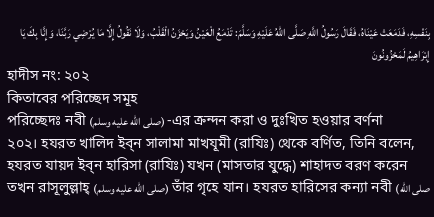بِنَفْسِهِ، فَدَمَعَتْ عَيْنَاهُ، فَقَالَ رَسُولُ اللَّهِ صَلَّى اللهُ عَلَيْهِ وَسَلَّمَ: تَدْمَعُ الْعَيْنُ وَيَحْزَنُ الْقَلْبُ، وَلَا نَقُولُ إِلَّا مَا يُرْضِي رَبَّنَا، وَإِنَّا بِكَ يَا إِبْرَاهِيمُ لَمَحْزُونُونَ
হাদীস নং: ২০২
কিতাবের পরিচ্ছেদ সমূহ
পরিচ্ছেদঃ নবী (صلى الله عليه وسلم) -এর ক্রন্দন করা ও দুঃখিত হওয়ার বর্ণনা
২০২। হযরত খালিদ ইব্‌ন সালামা মাখযূমী (রাযিঃ) থেকে বর্ণিত, তিনি বলেন, হযরত যায়দ ইব্‌ন হারিসা (রাযিঃ) যখন (মাসতার যুদ্ধে) শাহাদত বরণ করেন তখন রাসূলুল্লাহ্ (صلى الله عليه وسلم) তাঁর গৃহে যান। হযরত হারিসের কন্যা নবী (صلى الله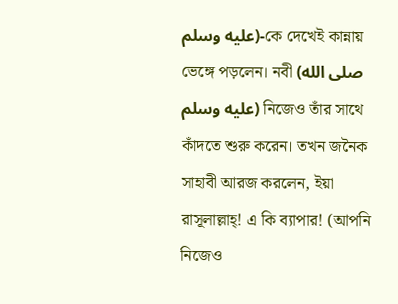عليه وسلم)-কে দেখেই কান্নায় ভেঙ্গে পড়লেন। নবী (صلى الله عليه وسلم) নিজেও তাঁর সাথে কাঁদতে শুরু করেন। তখন জনৈক সাহাবী আরজ করলেন, ইয়া রাসূলাল্লাহ্! এ কি ব্যাপার! (আপনি নিজেও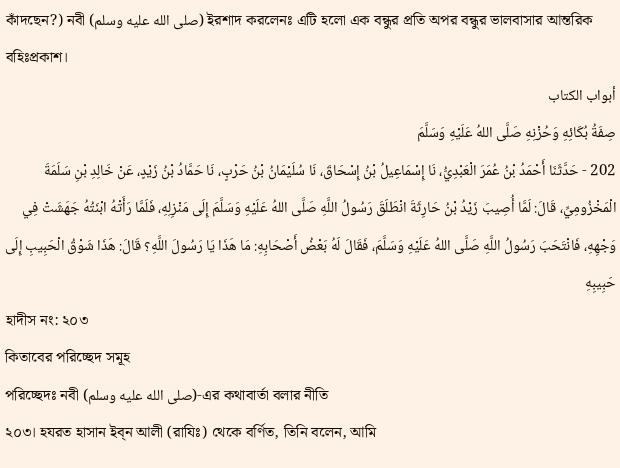কাঁদছেন?) নবী (صلى الله عليه وسلم) ইরশাদ করলেনঃ এটি হলো এক বন্ধুর প্রতি অপর বন্ধুর ভালবাসার আন্তরিক বহিঃপ্রকাশ।
أبواب الكتاب
صِفَةُ بُكَائِهِ وَحُزْنِهِ صَلَّى اللهُ عَلَيْهِ وَسَلَّمَ
202 - حَدَّثَنَا أَحْمَدُ بْنُ عُمَرَ الْعَبْدِيُّ، نَا إِسْمَاعِيلُ بْنُ إِسْحَاقَ، نَا سُلَيْمَانُ بْنُ حَرْبٍ، نَا حَمَّادُ بْنُ زَيْدٍ، عَنْ خَالِدِ بْنِ سَلَمَةَ الْمَخْزُومِيِّ، قَالَ: لَمَّا أُصِيبَ زَيْدُ بْنُ حَارِثَةَ انْطَلَقَ رَسُولُ اللَّهِ صَلَّى اللهُ عَلَيْهِ وَسَلَّمَ إِلَى مَنْزِلِهِ، فَلَمَّا رَأَتْهُ ابْنَتُهُ جَهَشَتْ فِي وَجْهِهِ، فَانْتَحَبَ رَسُولُ اللَّهِ صَلَّى اللهُ عَلَيْهِ وَسَلَّمَ، فَقَالَ لَهُ بَعْضُ أَصْحَابِهِ: مَا هَذَا يَا رَسُولَ اللَّهِ؟ قَالَ: هَذَا شَوْقُ الْحَبِيبِ إِلَى حَبِيبِهِ
হাদীস নং: ২০৩
কিতাবের পরিচ্ছেদ সমূহ
পরিচ্ছেদঃ নবী (صلى الله عليه وسلم)-এর কথাবার্তা বলার নীতি
২০৩। হযরত হাসান ইব্‌ন আলী (রাযিঃ) থেকে বর্ণিত, তিনি বলেন, আমি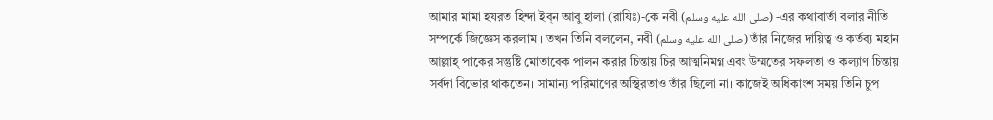আমার মামা হযরত হিন্দা ইব্‌ন আবু হালা (রাযিঃ)-কে নবী (صلى الله عليه وسلم) -এর কথাবার্তা বলার নীতি সম্পর্কে জিজ্ঞেস করলাম । তখন তিনি বললেন, নবী (صلى الله عليه وسلم) তাঁর নিজের দায়িত্ব ও কর্তব্য মহান আল্লাহ্ পাকের সন্তুষ্টি মোতাবেক পালন করার চিন্তায় চির আত্মনিমগ্ন এবং উম্মতের সফলতা ও কল্যাণ চিন্তায় সর্বদা বিভোর থাকতেন। সামান্য পরিমাণের অস্থিরতাও তাঁর ছিলো না। কাজেই অধিকাংশ সময় তিনি চুপ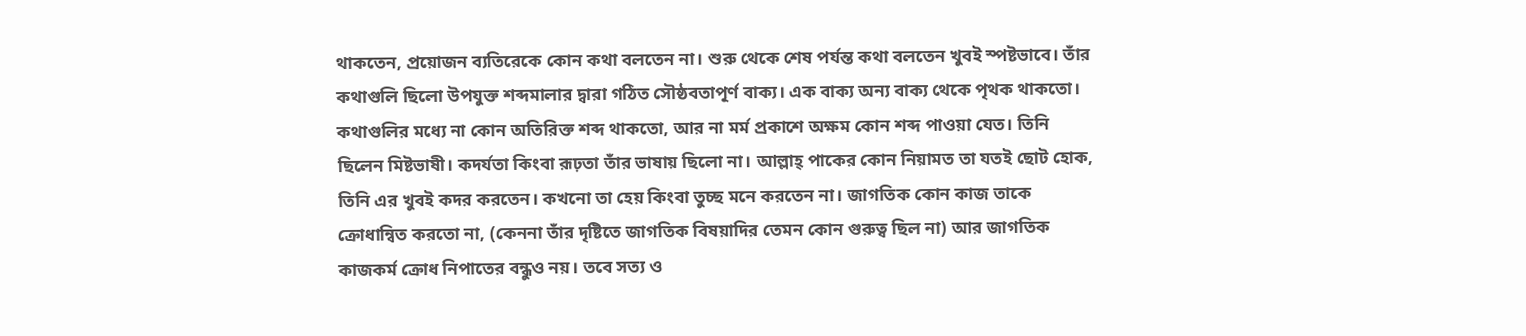থাকতেন, প্রয়োজন ব্যতিরেকে কোন কথা বলতেন না। শুরু থেকে শেষ পর্যন্ত কথা বলতেন খুবই স্পষ্টভাবে। তাঁর কথাগুলি ছিলো উপযুক্ত শব্দমালার দ্বারা গঠিত সৌষ্ঠবতাপূর্ণ বাক্য। এক বাক্য অন্য বাক্য থেকে পৃথক থাকতো। কথাগুলির মধ্যে না কোন অতিরিক্ত শব্দ থাকতো, আর না মর্ম প্রকাশে অক্ষম কোন শব্দ পাওয়া যেত। তিনি ছিলেন মিষ্টভাষী। কদর্যতা কিংবা রূঢ়তা তাঁর ভাষায় ছিলো না। আল্লাহ্ পাকের কোন নিয়ামত তা যতই ছোট হোক, তিনি এর খুবই কদর করতেন। কখনো তা হেয় কিংবা তুচ্ছ মনে করতেন না। জাগতিক কোন কাজ তাকে ক্রোধান্বিত করতো না, (কেননা তাঁর দৃষ্টিতে জাগতিক বিষয়াদির তেমন কোন গুরুত্ব ছিল না) আর জাগতিক কাজকর্ম ক্রোধ নিপাতের বন্ধুও নয়। তবে সত্য ও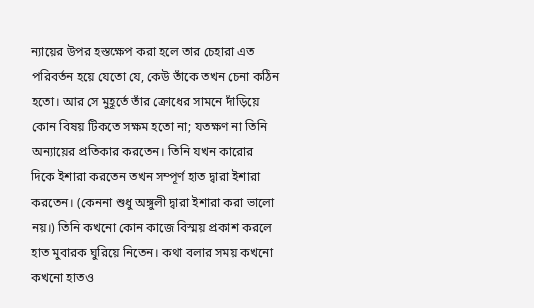ন্যায়ের উপর হস্তক্ষেপ করা হলে তার চেহারা এত পরিবর্তন হয়ে যেতো যে, কেউ তাঁকে তখন চেনা কঠিন হতো। আর সে মুহূর্তে তাঁর ক্রোধের সামনে দাঁড়িয়ে কোন বিষয় টিকতে সক্ষম হতো না; যতক্ষণ না তিনি অন্যায়ের প্রতিকার করতেন। তিনি যখন কারোর দিকে ইশারা করতেন তখন সম্পূর্ণ হাত দ্বারা ইশারা করতেন। (কেননা শুধু অঙ্গুলী দ্বারা ইশারা করা ভালো নয়।) তিনি কখনো কোন কাজে বিস্ময় প্রকাশ করলে হাত মুবারক ঘুরিয়ে নিতেন। কথা বলার সময় কখনো কখনো হাতও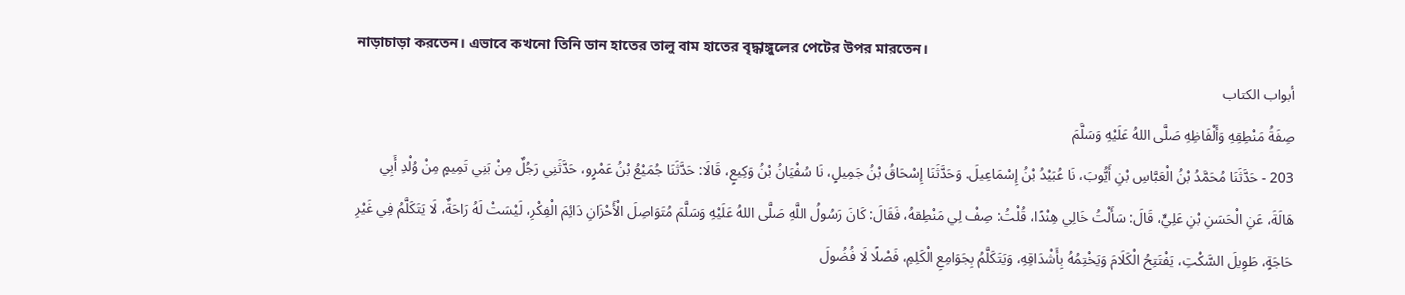নাড়াচাড়া করতেন। এভাবে কখনো তিনি ডান হাতের তালু বাম হাতের বৃদ্ধাঙ্গুলের পেটের উপর মারতেন।
أبواب الكتاب
صِفَةُ مَنْطِقِهِ وَأَلْفَاظِهِ صَلَّى اللهُ عَلَيْهِ وَسَلَّمَ
203 - حَدَّثَنَا مُحَمَّدُ بْنُ الْعَبَّاسِ بْنِ أَيُّوبَ، نَا عُبَيْدُ بْنُ إِسْمَاعِيلَ. وَحَدَّثَنَا إِسْحَاقُ بْنُ جَمِيلٍ، نَا سُفْيَانُ بْنُ وَكِيعٍ، قَالَا: حَدَّثَنَا جُمَيْعُ بْنُ عَمْرٍو، حَدَّثَنِي رَجُلٌ مِنْ بَنِي تَمِيمٍ مِنْ وُلْدِ أَبِي هَالَةَ، عَنِ الْحَسَنِ بْنِ عَلِيٍّ، قَالَ: سَأَلْتُ خَالِي هِنْدًا، قُلْتُ: صِفْ لِي مَنْطِقهُ، فَقَالَ: كَانَ رَسُولُ اللَّهِ صَلَّى اللهُ عَلَيْهِ وَسَلَّمَ مُتَوَاصِلَ الْأَحْزَانِ دَائِمَ الْفِكْرِ، لَيْسَتْ لَهُ رَاحَةٌ، لَا يَتَكَلَّمُ فِي غَيْرِ حَاجَةٍ، طَوِيلَ السَّكْتِ، يَفْتَتِحُ الْكَلَامَ وَيَخْتِمُهُ بِأَشْدَاقِهِ، وَيَتَكَلَّمُ بِجَوَامِعِ الْكَلِمِ، فَصْلًا لَا فُضُولَ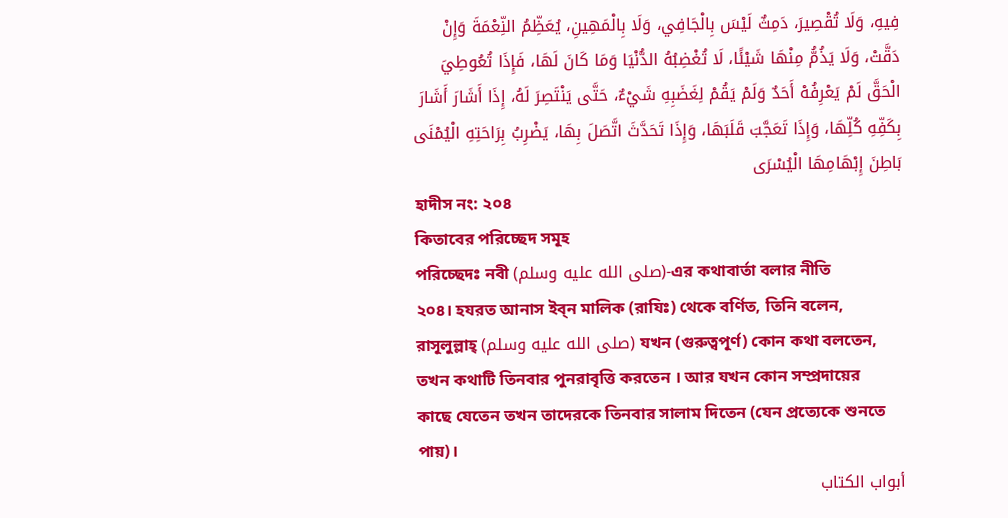فِيهِ، وَلَا تُقْصِيرَ، دَمِثٌ لَيْسَ بِالْجَافِي، وَلَا بِالْمَهِينِ، يُعَظِّمُ النِّعْمَةَ وَإِنْ دَقَّتْ، وَلَا يَذُمُّ مِنْهَا شَيْئًا، لَا تُغْضِبُهُ الدُّنْيَا وَمَا كَانَ لَهَا، فَإِذَا تُعُوطِيَ الْحَقَّ لَمْ يَعْرِفُهْ أَحَدٌ وَلَمْ يَقُمْ لِغَضَبِهِ شَيْءٌ، حَتَّى يَنْتَصِرَ لَهُ، إِذَا أَشَارَ أَشَارَ بِكَفِّهِ كُلِّهَا، وَإِذَا تَعَجَّبَ قَلَبَهَا، وَإِذَا تَحَدَّثَ اتَّصَلَ بِهَا، يَضْرِبُ بِرَاحَتِهِ الْيُمْنَى بَاطِنَ إِبْهَامِهَا الْيُسْرَى
হাদীস নং: ২০৪
কিতাবের পরিচ্ছেদ সমূহ
পরিচ্ছেদঃ নবী (صلى الله عليه وسلم)-এর কথাবার্তা বলার নীতি
২০৪। হযরত আনাস ইব্‌ন মালিক (রাযিঃ) থেকে বর্ণিত, তিনি বলেন, রাসূলুল্লাহ্ (صلى الله عليه وسلم) যখন (গুরুত্বপূর্ণ) কোন কথা বলতেন, তখন কথাটি তিনবার পুনরাবৃত্তি করতেন । আর যখন কোন সম্প্রদায়ের কাছে যেতেন তখন তাদেরকে তিনবার সালাম দিতেন (যেন প্রত্যেকে শুনতে পায়)।
أبواب الكتاب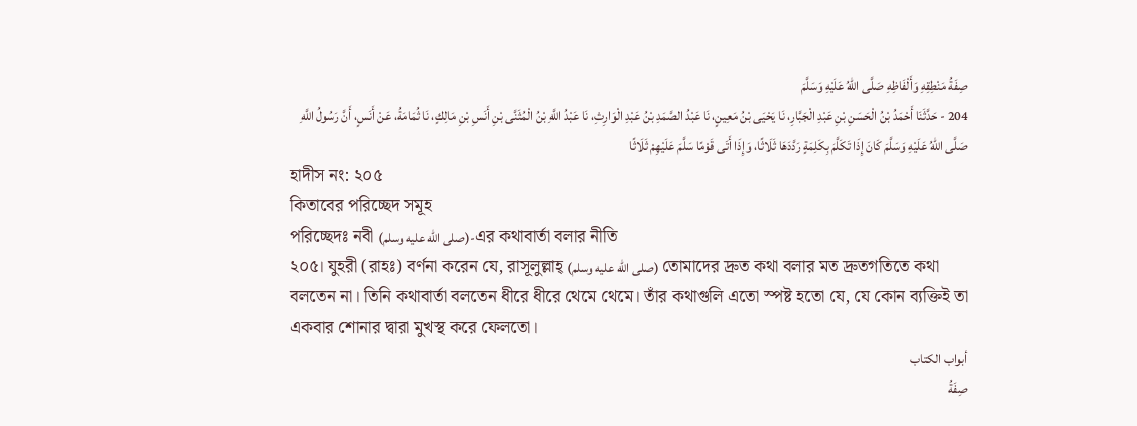صِفَةُ مَنْطِقِهِ وَأَلْفَاظِهِ صَلَّى اللهُ عَلَيْهِ وَسَلَّمَ
204 - حَدَّثَنَا أَحْمَدُ بْنُ الْحَسَنِ بْنِ عَبْدِ الْجَبَّارِ، نَا يَحْيَى بْنُ مَعِينٍ، نَا عَبْدُ الصَّمَدِ بْنُ عَبْدِ الْوَارِثِ، نَا عَبْدُ اللَّهِ بْنُ الْمُثَنَّى بْنِ أَنَسِ بْنِ مَالِكٍ، نَا ثُمَامَةُ، عَنْ أَنَسٍ، أَنَّ رَسُولُ اللَّهِ صَلَّى اللهُ عَلَيْهِ وَسَلَّمَ كَانَ إِذَا تَكَلَّمَ بِكَلِمَةٍ رَدَّدَهَا ثَلَاثًا، وَإِذَا أَتَى قَوْمًا سَلَّمَ عَلَيْهِمْ ثَلَاثًا
হাদীস নং: ২০৫
কিতাবের পরিচ্ছেদ সমূহ
পরিচ্ছেদঃ নবী (صلى الله عليه وسلم)-এর কথাবার্তা বলার নীতি
২০৫। যুহরী (রাহঃ) বর্ণনা করেন যে, রাসূলুল্লাহ্ (صلى الله عليه وسلم) তোমাদের দ্রুত কথা বলার মত দ্রুতগতিতে কথা বলতেন না। তিনি কথাবার্তা বলতেন ধীরে ধীরে থেমে থেমে। তাঁর কথাগুলি এতো স্পষ্ট হতো যে, যে কোন ব্যক্তিই তা একবার শোনার দ্বারা মুখস্থ করে ফেলতো।
أبواب الكتاب
صِفَةُ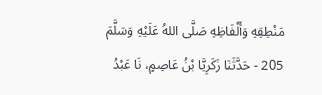مَنْطِقِهِ وَأَلْفَاظِهِ صَلَّى اللهُ عَلَيْهِ وَسَلَّمَ
205 - حَدَّثَنَا زَكَرِيَّا بْنُ عَاصِمٍ، نَا عَبْدُ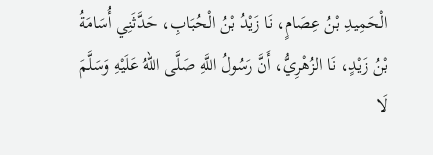الْحَمِيدِ بْنُ عِصَامٍ، نَا زَيْدُ بْنُ الْحُبَابِ، حَدَّثَنِي أُسَامَةُ بْنُ زَيْدٍ، نَا الزُهْرِيُّ، أَنَّ رَسُولُ اللَّهِ صَلَّى اللهُ عَلَيْهِ وَسَلَّمَ لَا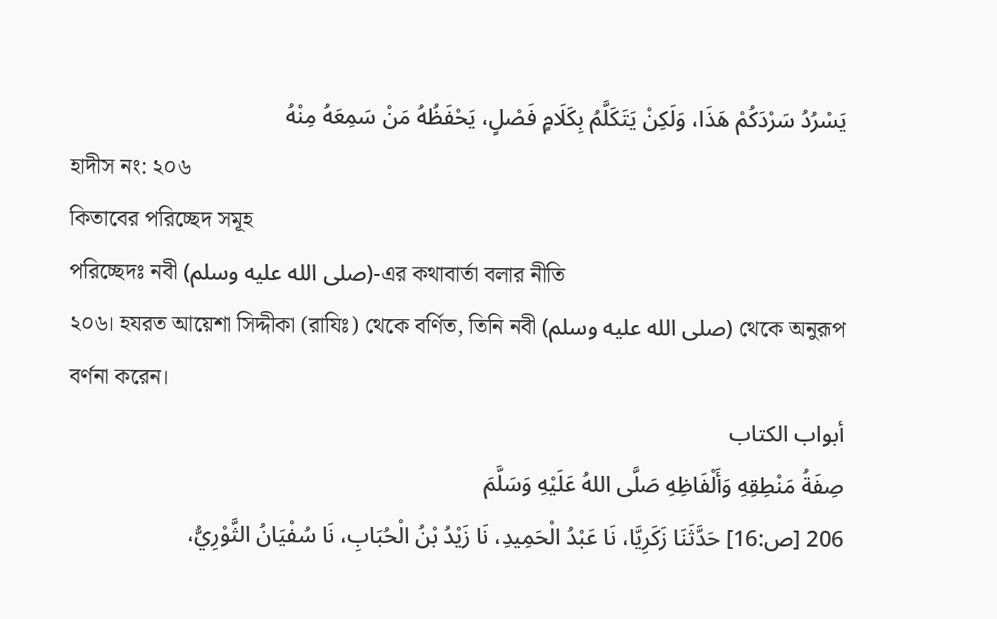يَسْرُدُ سَرْدَكُمْ هَذَا، وَلَكِنْ يَتَكَلَّمُ بِكَلَامٍ فَصْلٍ، يَحْفَظُهُ مَنْ سَمِعَهُ مِنْهُ
হাদীস নং: ২০৬
কিতাবের পরিচ্ছেদ সমূহ
পরিচ্ছেদঃ নবী (صلى الله عليه وسلم)-এর কথাবার্তা বলার নীতি
২০৬। হযরত আয়েশা সিদ্দীকা (রাযিঃ) থেকে বর্ণিত, তিনি নবী (صلى الله عليه وسلم) থেকে অনুরূপ বর্ণনা করেন।
أبواب الكتاب
صِفَةُ مَنْطِقِهِ وَأَلْفَاظِهِ صَلَّى اللهُ عَلَيْهِ وَسَلَّمَ
206 [ص:16] حَدَّثَنَا زَكَرِيَّا، نَا عَبْدُ الْحَمِيدِ، نَا زَيْدُ بْنُ الْحُبَابِ، نَا سُفْيَانُ الثَّوْرِيُّ،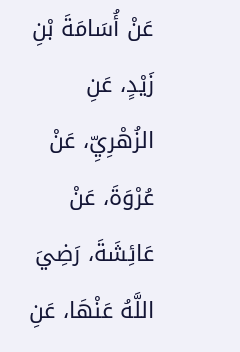عَنْ أُسَامَةَ بْنِ زَيْدٍ، عَنِ الزُهْرِيِّ، عَنْ عُرْوَةَ، عَنْ عَائِشَةَ، رَضِيَ اللَّهُ عَنْهَا، عَنِ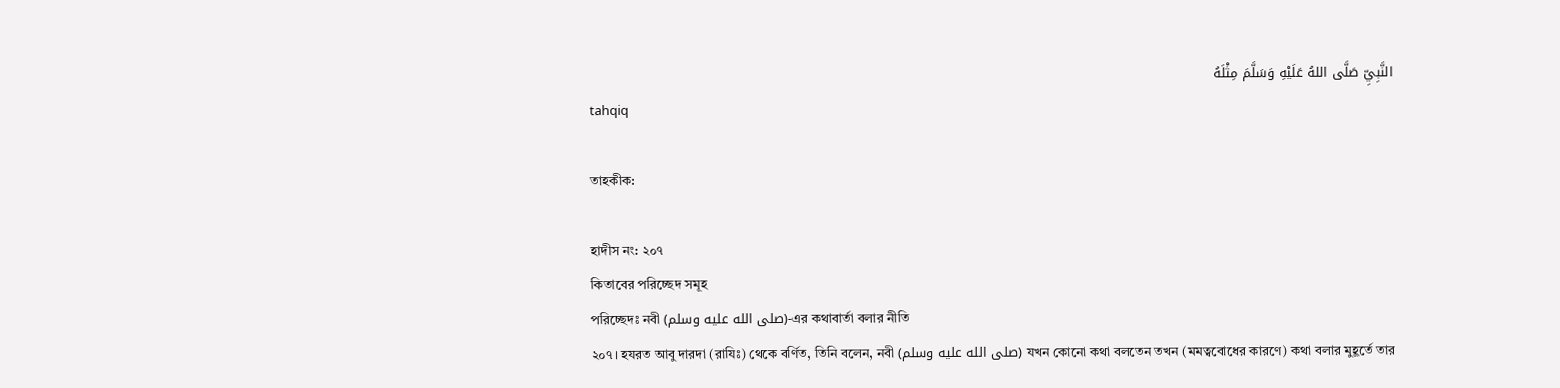النَّبِيِّ صَلَّى اللهُ عَلَيْهِ وَسَلَّمَ مِثْلَهُ
tahqiq

তাহকীক:

হাদীস নং: ২০৭
কিতাবের পরিচ্ছেদ সমূহ
পরিচ্ছেদঃ নবী (صلى الله عليه وسلم)-এর কথাবার্তা বলার নীতি
২০৭। হযরত আবু দারদা (রাযিঃ) থেকে বর্ণিত, তিনি বলেন, নবী (صلى الله عليه وسلم) যখন কোনো কথা বলতেন তখন (মমত্ববোধের কারণে) কথা বলার মুহূর্তে তার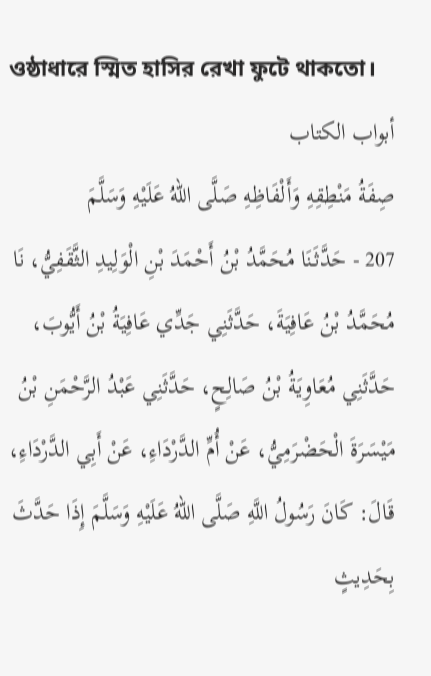ওষ্ঠাধারে স্মিত হাসির রেখা ফুটে থাকতো।
أبواب الكتاب
صِفَةُ مَنْطِقِهِ وَأَلْفَاظِهِ صَلَّى اللهُ عَلَيْهِ وَسَلَّمَ
207 - حَدَّثَنَا مُحَمَّدُ بْنُ أَحْمَدَ بْنِ الْوَلِيدِ الثَّقَفِيُّ، نَا مُحَمَّدُ بْنُ عَافِيَةَ، حَدَّثَنِي جَدِّي عَافِيَةُ بْنُ أَيُّوبَ، حَدَّثَنِي مُعَاوِيَةُ بْنُ صَالِحٍ، حَدَّثَنِي عَبْدُ الرَّحْمَنِ بْنُ مَيْسَرَةَ الْحَضْرَمِيُّ، عَنْ أُمِّ الدَّرْدَاءِ، عَنْ أَبِي الدَّرْدَاءِ، قَالَ: كَانَ رَسُولُ اللَّهِ صَلَّى اللهُ عَلَيْهِ وَسَلَّمَ إِذَا حَدَّثَ بِحَدِيثٍ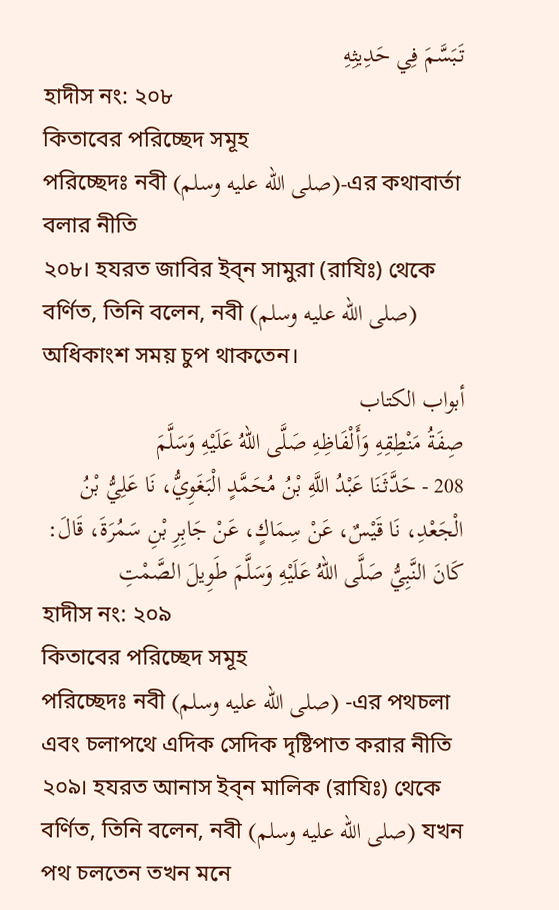تَبَسَّمَ فِي حَدِيثِهِ
হাদীস নং: ২০৮
কিতাবের পরিচ্ছেদ সমূহ
পরিচ্ছেদঃ নবী (صلى الله عليه وسلم)-এর কথাবার্তা বলার নীতি
২০৮। হযরত জাবির ইব্‌ন সামুরা (রাযিঃ) থেকে বর্ণিত, তিনি বলেন, নবী (صلى الله عليه وسلم) অধিকাংশ সময় চুপ থাকতেন।
أبواب الكتاب
صِفَةُ مَنْطِقِهِ وَأَلْفَاظِهِ صَلَّى اللهُ عَلَيْهِ وَسَلَّمَ
208 - حَدَّثَنَا عَبْدُ اللَّهِ بْنُ مُحَمَّدٍ الْبَغَوِيُّ، نَا عَلِيُّ بْنُ الْجَعْدِ، نَا قَيْسٌ، عَنْ سِمَاكٍ، عَنْ جَابِرِ بْنِ سَمُرَةَ، قَالَ: كَانَ النَّبِيُّ صَلَّى اللهُ عَلَيْهِ وَسَلَّمَ طَوِيلَ الصَّمْتِ
হাদীস নং: ২০৯
কিতাবের পরিচ্ছেদ সমূহ
পরিচ্ছেদঃ নবী (صلى الله عليه وسلم) -এর পথচলা এবং চলাপথে এদিক সেদিক দৃষ্টিপাত করার নীতি
২০৯। হযরত আনাস ইব্‌ন মালিক (রাযিঃ) থেকে বর্ণিত, তিনি বলেন, নবী (صلى الله عليه وسلم) যখন পথ চলতেন তখন মনে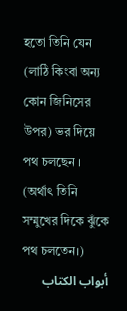হতো তিনি যেন (লাঠি কিংবা অন্য কোন জিনিসের উপর) ভর দিয়ে পথ চলছেন । (অর্থাৎ তিনি সম্মুখের দিকে ঝুঁকে পথ চলতেন।)
أبواب الكتاب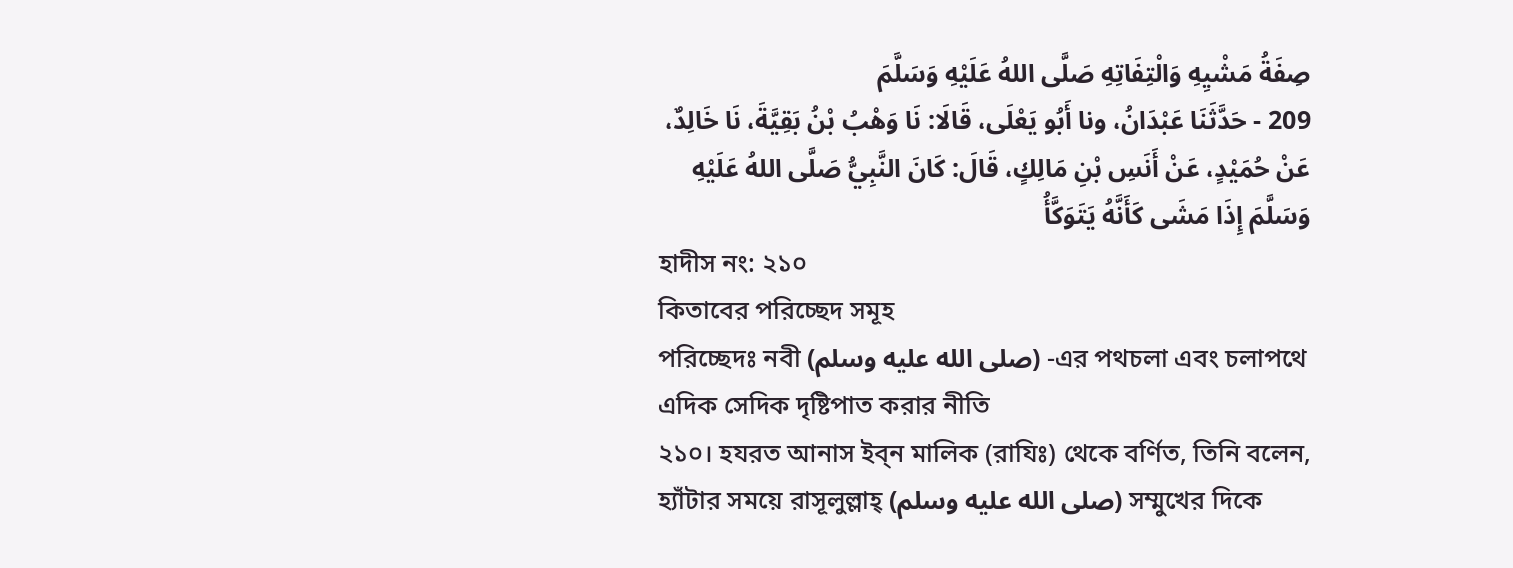صِفَةُ مَشْيِهِ وَالْتِفَاتِهِ صَلَّى اللهُ عَلَيْهِ وَسَلَّمَ
209 - حَدَّثَنَا عَبْدَانُ، ونا أَبُو يَعْلَى، قَالَا: نَا وَهْبُ بْنُ بَقِيَّةَ، نَا خَالِدٌ، عَنْ حُمَيْدٍ، عَنْ أَنَسِ بْنِ مَالِكٍ، قَالَ: كَانَ النَّبِيُّ صَلَّى اللهُ عَلَيْهِ وَسَلَّمَ إِذَا مَشَى كَأَنَّهُ يَتَوَكَّأُ
হাদীস নং: ২১০
কিতাবের পরিচ্ছেদ সমূহ
পরিচ্ছেদঃ নবী (صلى الله عليه وسلم) -এর পথচলা এবং চলাপথে এদিক সেদিক দৃষ্টিপাত করার নীতি
২১০। হযরত আনাস ইব্‌ন মালিক (রাযিঃ) থেকে বর্ণিত, তিনি বলেন, হ্যাঁটার সময়ে রাসূলুল্লাহ্ (صلى الله عليه وسلم) সম্মুখের দিকে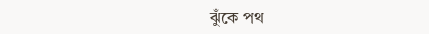ঝুঁকে পথ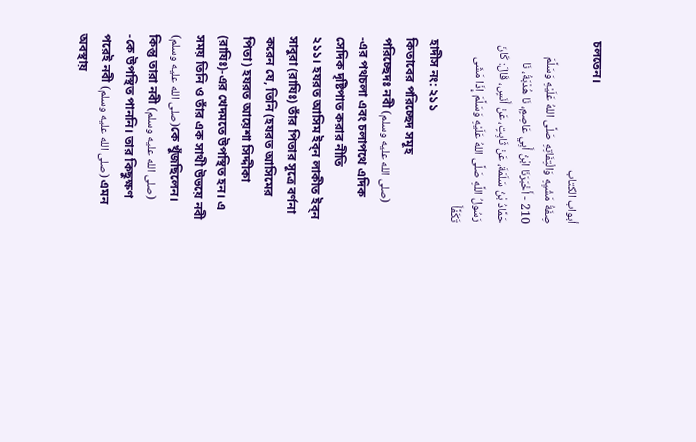চলতেন।
أبواب الكتاب
صِفَةُ مَشْيِهِ وَالْتِفَاتِهِ صَلَّى اللهُ عَلَيْهِ وَسَلَّمَ
210 - أَخْبَرَنَا ابْنُ أَبِي عَاصِمٍ، نَا هُدْبَةُ، نَا حَمَّادُ بْنُ سَلَمَةَ، عَنْ ثَابِتٍ، عَنْ أَنَسٍ، قَالَ: كَانَ رَسُولُ اللَّهِ صَلَّى اللهُ عَلَيْهِ وَسَلَّمَ إِذَا مَشَى تَكَفَّأَ
হাদীস নং: ২১১
কিতাবের পরিচ্ছেদ সমূহ
পরিচ্ছেদঃ নবী (صلى الله عليه وسلم) -এর পথচলা এবং চলাপথে এদিক সেদিক দৃষ্টিপাত করার নীতি
২১১। হযরত আসিম ইব্‌ন লাকীত ইব্‌ন সাবুরা (রাযিঃ) তাঁর পিতার সূত্রে বর্ণনা করেন যে, তিনি (হযরত আসিমের পিতা) হযরত আয়েশা সিদ্দীকা (রাযিঃ)-এর খেদমতে উপস্থিত হন। এ সময় তিনি ও তাঁর এক সাথী উভয়ে নবী (صلى الله عليه وسلم)কে খুঁজছিলেন। কিন্তু তারা নবী (صلى الله عليه وسلم) -কে উপস্থিত পাননি। তার কিছুক্ষণ পরেই নবী (صلى الله عليه وسلم) এমন অবস্থায়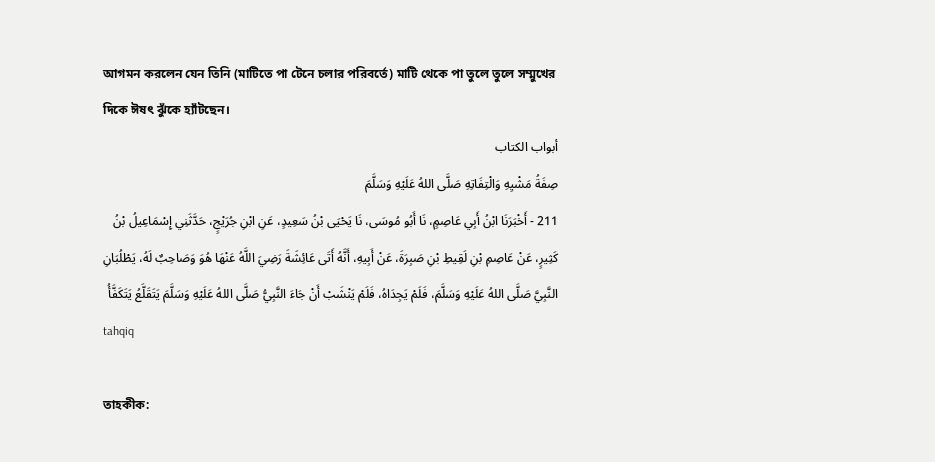আগমন করলেন যেন তিনি (মাটিতে পা টেনে চলার পরিবর্তে) মাটি থেকে পা তুলে তুলে সম্মুখের দিকে ঈষৎ ঝুঁকে হ্যাঁটছেন।
أبواب الكتاب
صِفَةُ مَشْيِهِ وَالْتِفَاتِهِ صَلَّى اللهُ عَلَيْهِ وَسَلَّمَ
211 - أَخْبَرَنَا ابْنُ أَبِي عَاصِمٍ، نَا أَبُو مُوسَى، نَا يَحْيَى بْنُ سَعِيدٍ، عَنِ ابْنِ جُرَيْجٍ، حَدَّثَنِي إِسْمَاعِيلُ بْنُ كَثِيرٍ، عَنْ عَاصِمِ بْنِ لَقِيطِ بْنِ صَبِرَةَ، عَنْ أَبِيهِ، أَنَّهُ أَتَى عَائِشَةَ رَضِيَ اللَّهُ عَنْهَا هُوَ وَصَاحِبٌ لَهُ، يَطْلُبَانِ النَّبِيَّ صَلَّى اللهُ عَلَيْهِ وَسَلَّمَ، فَلَمْ يَجِدَاهُ، فَلَمْ يَنْشَبْ أَنْ جَاءَ النَّبِيُّ صَلَّى اللهُ عَلَيْهِ وَسَلَّمَ يَتَقَلَّعُ يَتَكَفَّأُ
tahqiq

তাহকীক: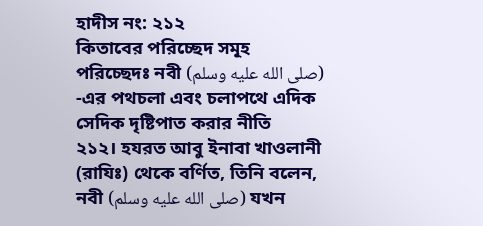হাদীস নং: ২১২
কিতাবের পরিচ্ছেদ সমূহ
পরিচ্ছেদঃ নবী (صلى الله عليه وسلم) -এর পথচলা এবং চলাপথে এদিক সেদিক দৃষ্টিপাত করার নীতি
২১২। হযরত আবু ইনাবা খাওলানী (রাযিঃ) থেকে বর্ণিত, তিনি বলেন, নবী (صلى الله عليه وسلم) যখন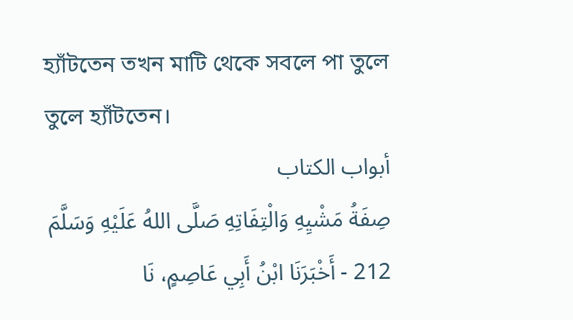হ্যাঁটতেন তখন মাটি থেকে সবলে পা তুলে তুলে হ্যাঁটতেন।
أبواب الكتاب
صِفَةُ مَشْيِهِ وَالْتِفَاتِهِ صَلَّى اللهُ عَلَيْهِ وَسَلَّمَ
212 - أَخْبَرَنَا ابْنُ أَبِي عَاصِمٍ، نَا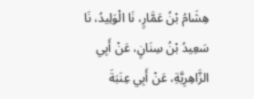هِشَامُ بْنُ عَمَّارٍ، نَا الْوَلِيدُ، نَا سَعِيدُ بْنُ سِنَانٍ، عَنْ أَبِي الزَّاهِرِيَّةِ، عَنْ أَبِي عِنَبَةَ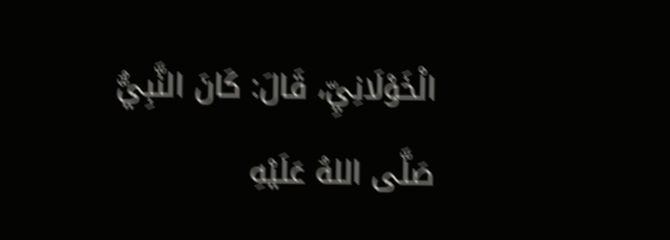الْخَوْلَانِيِّ، قَالَ: كَانَ النَّبِيُّ صَلَّى اللهُ عَلَيْهِ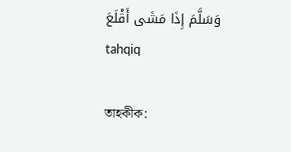وَسَلَّمَ إِذَا مَشَى أَقْلَعَ
tahqiq

তাহকীক: